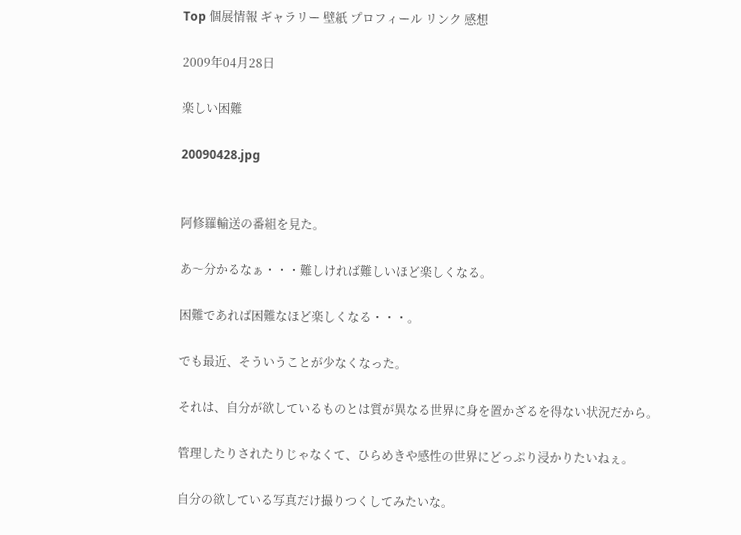Top 個展情報 ギャラリー 壁紙 プロフィール リンク 感想

2009年04月28日

楽しい困難

20090428.jpg


阿修羅輸送の番組を見た。

あ〜分かるなぁ・・・難しければ難しいほど楽しくなる。

困難であれば困難なほど楽しくなる・・・。

でも最近、そういうことが少なくなった。

それは、自分が欲しているものとは質が異なる世界に身を置かざるを得ない状況だから。

管理したりされたりじゃなくて、ひらめきや感性の世界にどっぷり浸かりたいねぇ。

自分の欲している写真だけ撮りつくしてみたいな。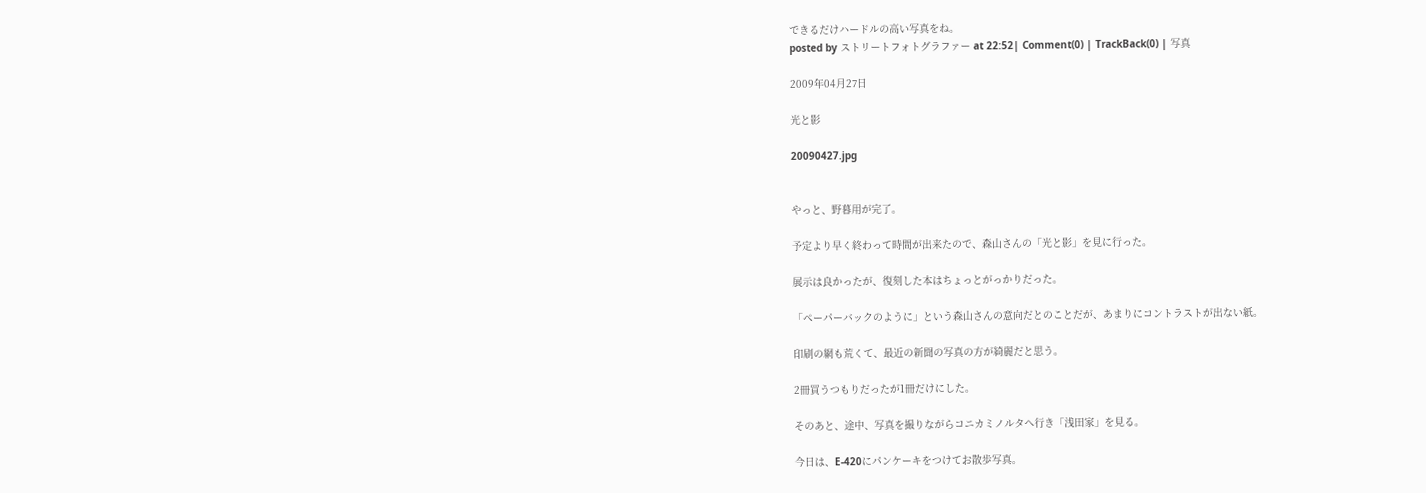できるだけハードルの高い写真をね。
posted by ストリートフォトグラファー at 22:52| Comment(0) | TrackBack(0) | 写真

2009年04月27日

光と影

20090427.jpg


やっと、野暮用が完了。

予定より早く終わって時間が出来たので、森山さんの「光と影」を見に行った。

展示は良かったが、復刻した本はちょっとがっかりだった。

「ペーパーバックのように」という森山さんの意向だとのことだが、あまりにコントラストが出ない紙。

印刷の網も荒くて、最近の新聞の写真の方が綺麗だと思う。

2冊買うつもりだったが1冊だけにした。

そのあと、途中、写真を撮りながらコニカミノルタへ行き「浅田家」を見る。

今日は、E-420にパンケーキをつけてお散歩写真。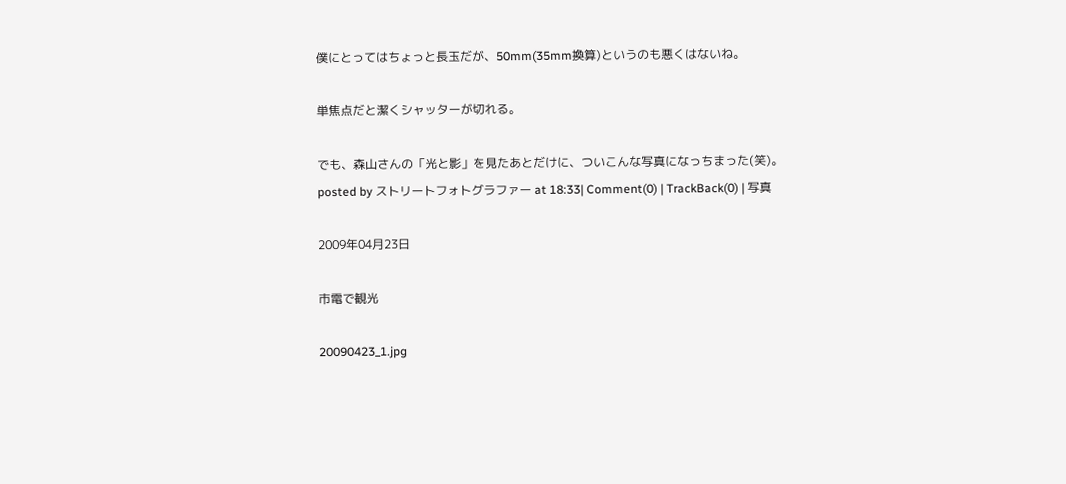僕にとってはちょっと長玉だが、50mm(35mm換算)というのも悪くはないね。

単焦点だと潔くシャッターが切れる。

でも、森山さんの「光と影」を見たあとだけに、ついこんな写真になっちまった(笑)。
posted by ストリートフォトグラファー at 18:33| Comment(0) | TrackBack(0) | 写真

2009年04月23日

市電で観光

20090423_1.jpg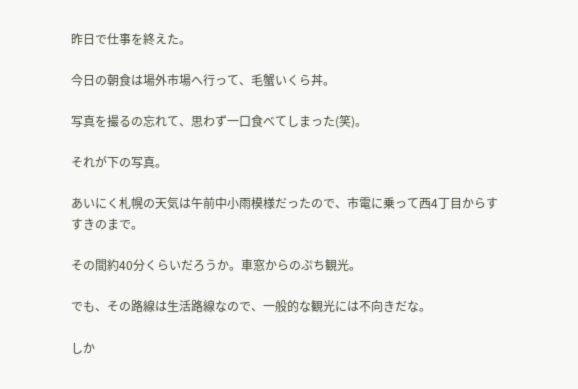昨日で仕事を終えた。

今日の朝食は場外市場へ行って、毛蟹いくら丼。

写真を撮るの忘れて、思わず一口食べてしまった(笑)。

それが下の写真。

あいにく札幌の天気は午前中小雨模様だったので、市電に乗って西4丁目からすすきのまで。

その間約40分くらいだろうか。車窓からのぷち観光。

でも、その路線は生活路線なので、一般的な観光には不向きだな。

しか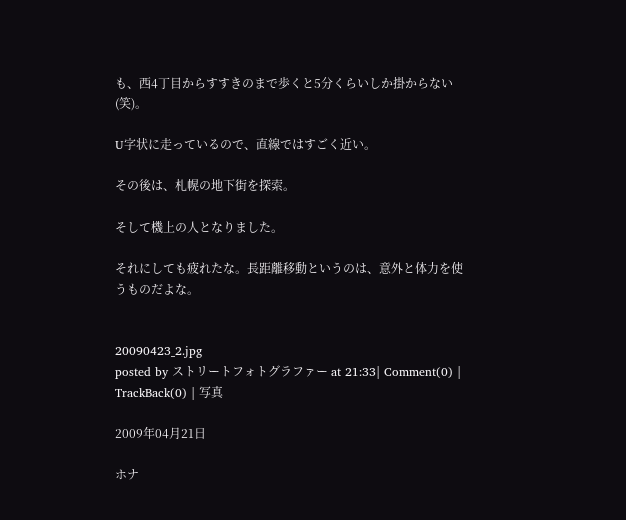も、西4丁目からすすきのまで歩くと5分くらいしか掛からない(笑)。

U字状に走っているので、直線ではすごく近い。

その後は、札幌の地下街を探索。

そして機上の人となりました。

それにしても疲れたな。長距離移動というのは、意外と体力を使うものだよな。


20090423_2.jpg
posted by ストリートフォトグラファー at 21:33| Comment(0) | TrackBack(0) | 写真

2009年04月21日

ホナ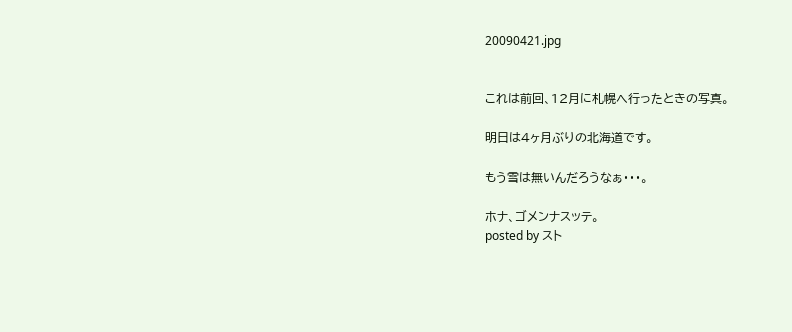20090421.jpg


これは前回、12月に札幌へ行ったときの写真。

明日は4ヶ月ぶりの北海道です。

もう雪は無いんだろうなぁ・・・。

ホナ、ゴメンナスッテ。
posted by スト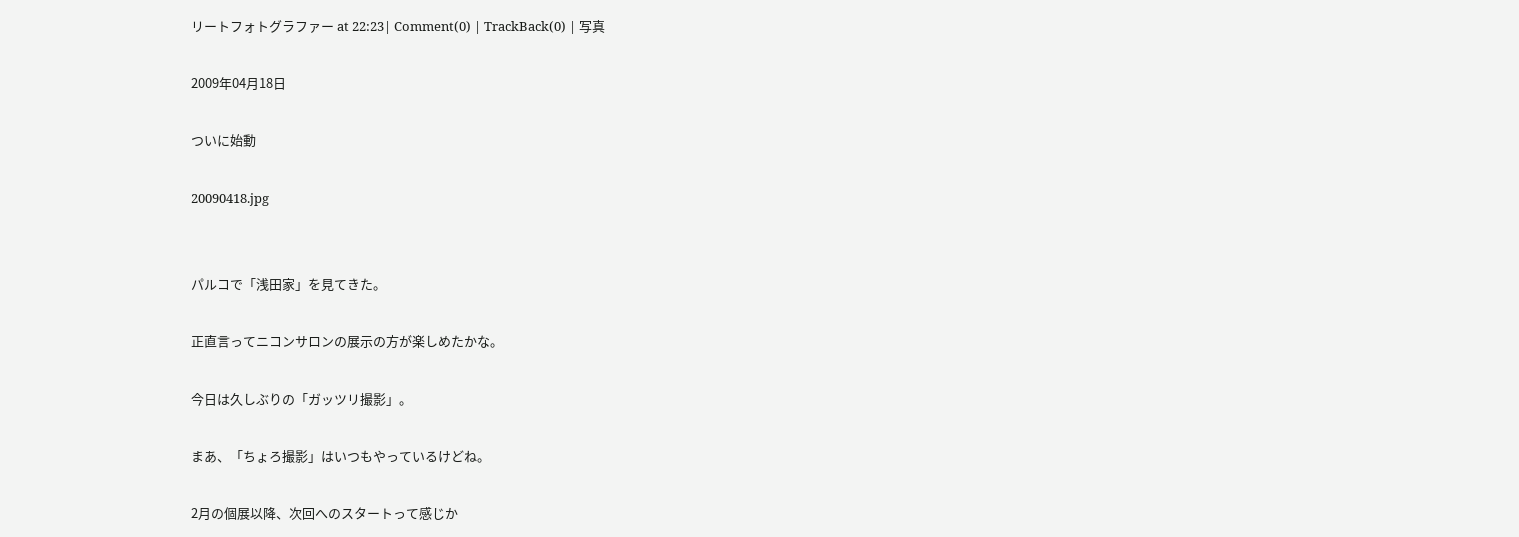リートフォトグラファー at 22:23| Comment(0) | TrackBack(0) | 写真

2009年04月18日

ついに始動

20090418.jpg


パルコで「浅田家」を見てきた。

正直言ってニコンサロンの展示の方が楽しめたかな。

今日は久しぶりの「ガッツリ撮影」。

まあ、「ちょろ撮影」はいつもやっているけどね。

2月の個展以降、次回へのスタートって感じか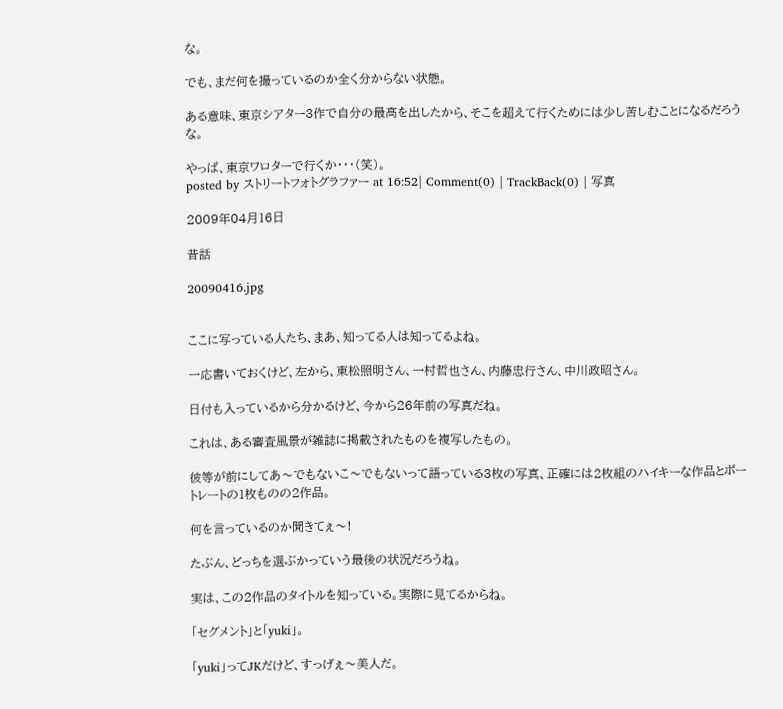な。

でも、まだ何を撮っているのか全く分からない状態。

ある意味、東京シアター3作で自分の最高を出したから、そこを超えて行くためには少し苦しむことになるだろうな。

やっぱ、東京ワロターで行くか・・・(笑)。
posted by ストリートフォトグラファー at 16:52| Comment(0) | TrackBack(0) | 写真

2009年04月16日

昔話

20090416.jpg


ここに写っている人たち、まあ、知ってる人は知ってるよね。

一応書いておくけど、左から、東松照明さん、一村哲也さん、内藤忠行さん、中川政昭さん。

日付も入っているから分かるけど、今から26年前の写真だね。

これは、ある審査風景が雑誌に掲載されたものを複写したもの。

彼等が前にしてあ〜でもないこ〜でもないって語っている3枚の写真、正確には2枚組のハイキーな作品とポートレートの1枚ものの2作品。

何を言っているのか聞きてぇ〜!

たぶん、どっちを選ぶかっていう最後の状況だろうね。

実は、この2作品のタイトルを知っている。実際に見てるからね。

「セグメント」と「yuki」。

「yuki」ってJKだけど、すっげぇ〜美人だ。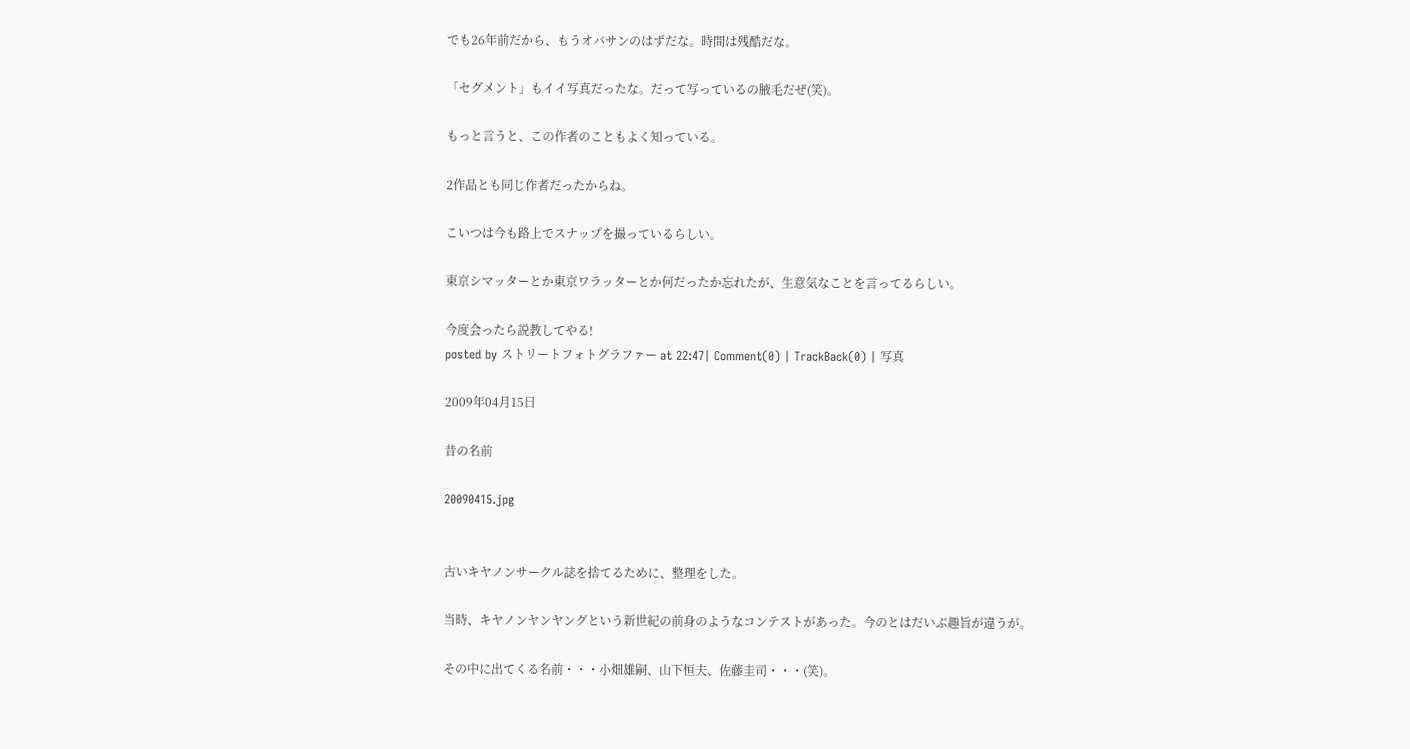でも26年前だから、もうオバサンのはずだな。時間は残酷だな。

「セグメント」もイイ写真だったな。だって写っているの腋毛だぜ(笑)。

もっと言うと、この作者のこともよく知っている。

2作品とも同じ作者だったからね。

こいつは今も路上でスナップを撮っているらしい。

東京シマッターとか東京ワラッターとか何だったか忘れたが、生意気なことを言ってるらしい。

今度会ったら説教してやる!
posted by ストリートフォトグラファー at 22:47| Comment(0) | TrackBack(0) | 写真

2009年04月15日

昔の名前

20090415.jpg


古いキヤノンサークル誌を捨てるために、整理をした。

当時、キヤノンヤンヤングという新世紀の前身のようなコンテストがあった。今のとはだいぶ趣旨が違うが。

その中に出てくる名前・・・小畑雄嗣、山下恒夫、佐藤圭司・・・(笑)。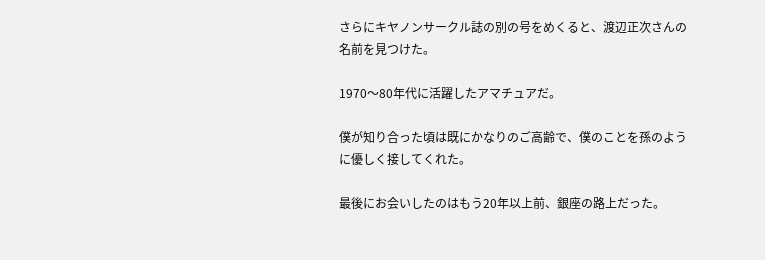さらにキヤノンサークル誌の別の号をめくると、渡辺正次さんの名前を見つけた。

1970〜80年代に活躍したアマチュアだ。

僕が知り合った頃は既にかなりのご高齢で、僕のことを孫のように優しく接してくれた。

最後にお会いしたのはもう20年以上前、銀座の路上だった。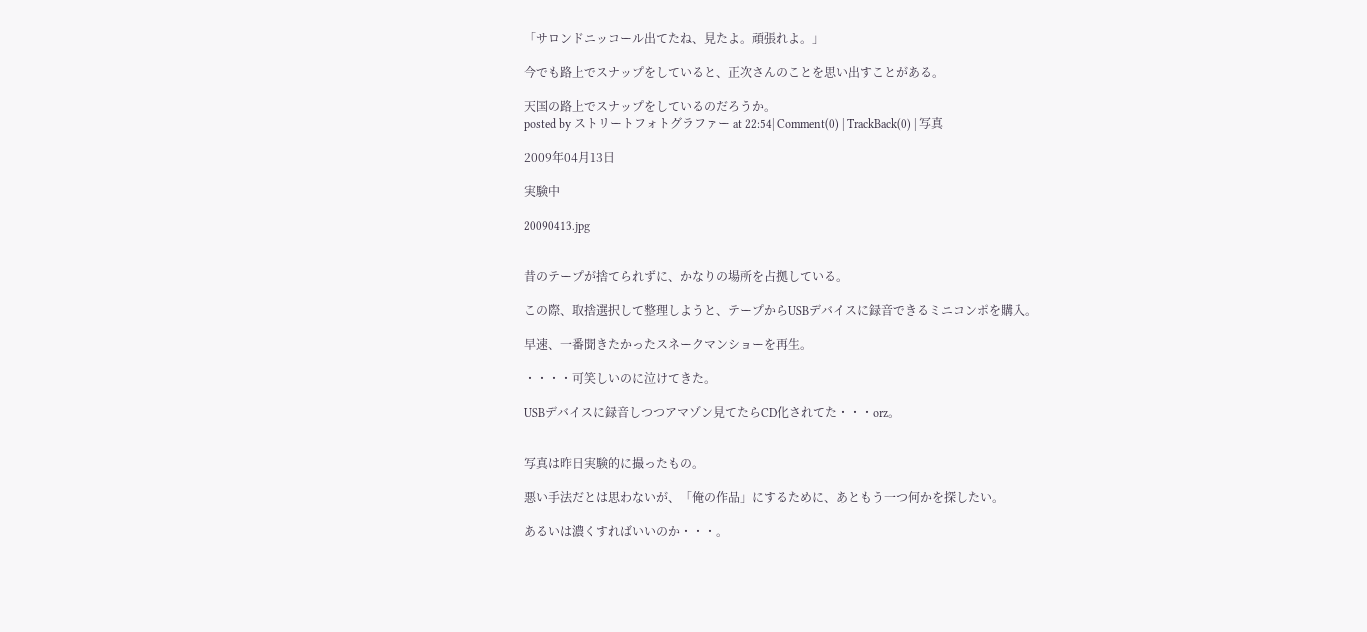「サロンドニッコール出てたね、見たよ。頑張れよ。」

今でも路上でスナップをしていると、正次さんのことを思い出すことがある。

天国の路上でスナップをしているのだろうか。
posted by ストリートフォトグラファー at 22:54| Comment(0) | TrackBack(0) | 写真

2009年04月13日

実験中

20090413.jpg


昔のテープが捨てられずに、かなりの場所を占拠している。

この際、取捨選択して整理しようと、テープからUSBデバイスに録音できるミニコンポを購入。

早速、一番聞きたかったスネークマンショーを再生。

・・・・可笑しいのに泣けてきた。

USBデバイスに録音しつつアマゾン見てたらCD化されてた・・・orz。


写真は昨日実験的に撮ったもの。

悪い手法だとは思わないが、「俺の作品」にするために、あともう一つ何かを探したい。

あるいは濃くすればいいのか・・・。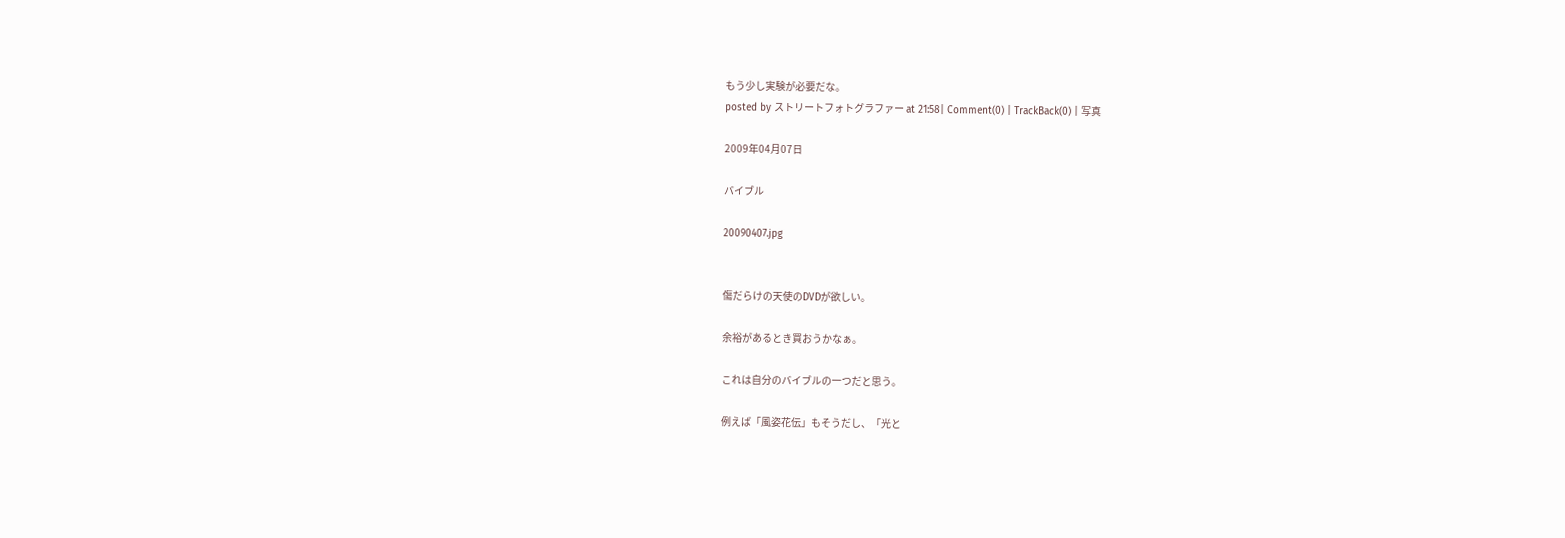もう少し実験が必要だな。
posted by ストリートフォトグラファー at 21:58| Comment(0) | TrackBack(0) | 写真

2009年04月07日

バイブル

20090407.jpg


傷だらけの天使のDVDが欲しい。

余裕があるとき買おうかなぁ。

これは自分のバイブルの一つだと思う。

例えば「風姿花伝」もそうだし、「光と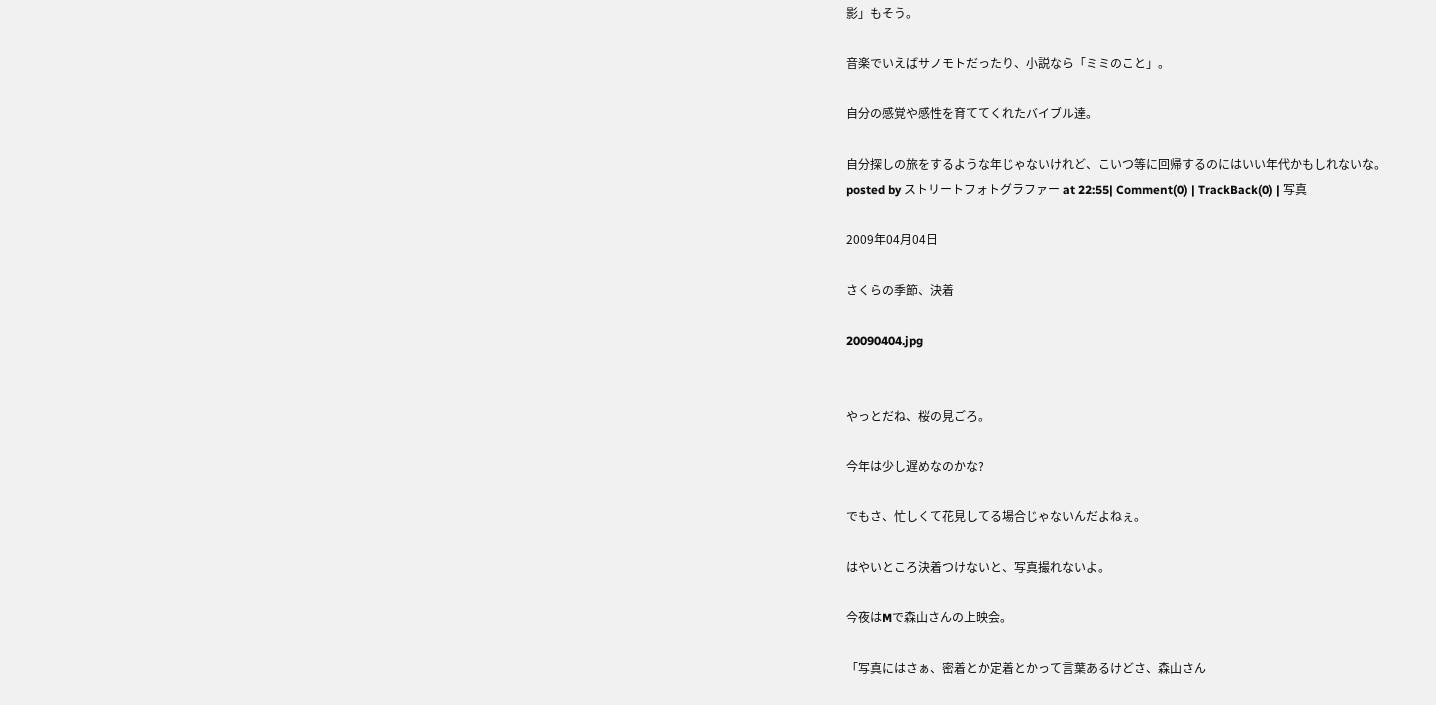影」もそう。

音楽でいえばサノモトだったり、小説なら「ミミのこと」。

自分の感覚や感性を育ててくれたバイブル達。

自分探しの旅をするような年じゃないけれど、こいつ等に回帰するのにはいい年代かもしれないな。
posted by ストリートフォトグラファー at 22:55| Comment(0) | TrackBack(0) | 写真

2009年04月04日

さくらの季節、決着

20090404.jpg


やっとだね、桜の見ごろ。

今年は少し遅めなのかな?

でもさ、忙しくて花見してる場合じゃないんだよねぇ。

はやいところ決着つけないと、写真撮れないよ。

今夜はMで森山さんの上映会。

「写真にはさぁ、密着とか定着とかって言葉あるけどさ、森山さん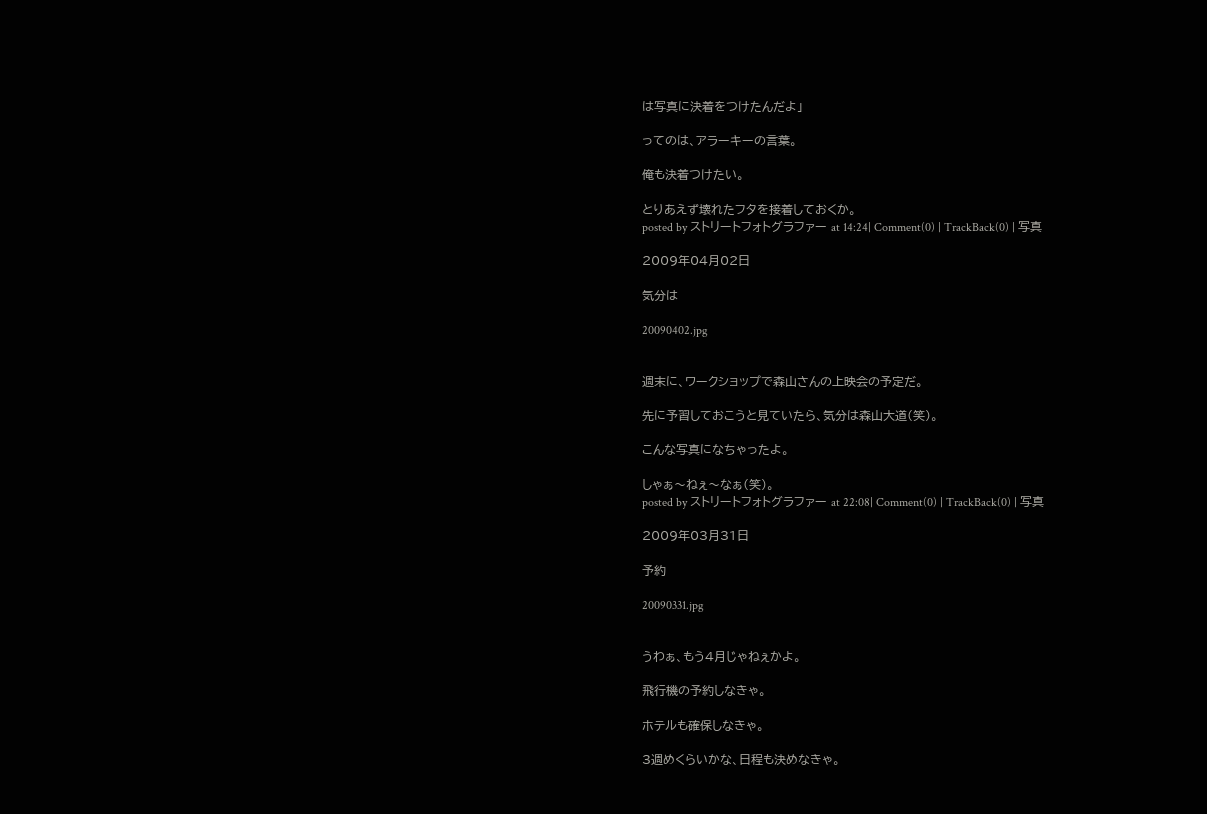は写真に決着をつけたんだよ」

ってのは、アラーキーの言葉。

俺も決着つけたい。

とりあえず壊れたフタを接着しておくか。
posted by ストリートフォトグラファー at 14:24| Comment(0) | TrackBack(0) | 写真

2009年04月02日

気分は

20090402.jpg


週末に、ワークショップで森山さんの上映会の予定だ。

先に予習しておこうと見ていたら、気分は森山大道(笑)。

こんな写真になちゃったよ。

しゃぁ〜ねぇ〜なぁ(笑)。
posted by ストリートフォトグラファー at 22:08| Comment(0) | TrackBack(0) | 写真

2009年03月31日

予約

20090331.jpg


うわぁ、もう4月じゃねぇかよ。

飛行機の予約しなきゃ。

ホテルも確保しなきゃ。

3週めくらいかな、日程も決めなきゃ。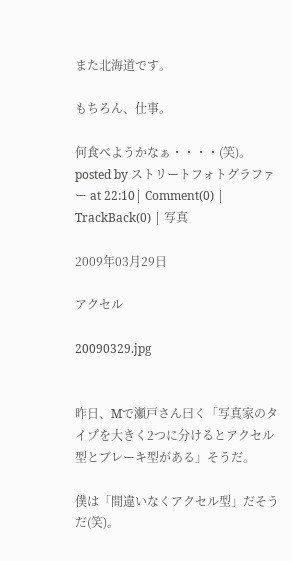また北海道です。

もちろん、仕事。

何食べようかなぁ・・・・(笑)。
posted by ストリートフォトグラファー at 22:10| Comment(0) | TrackBack(0) | 写真

2009年03月29日

アクセル

20090329.jpg


昨日、Mで瀬戸さん曰く「写真家のタイプを大きく2つに分けるとアクセル型とブレーキ型がある」そうだ。

僕は「間違いなくアクセル型」だそうだ(笑)。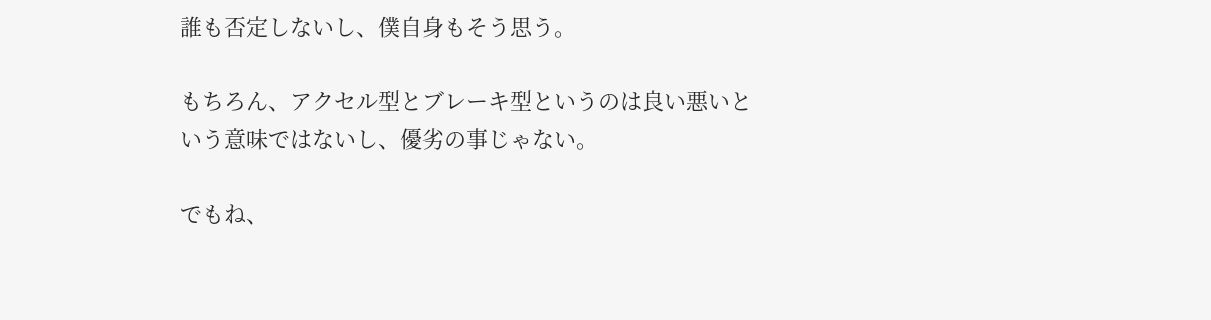誰も否定しないし、僕自身もそう思う。

もちろん、アクセル型とブレーキ型というのは良い悪いという意味ではないし、優劣の事じゃない。

でもね、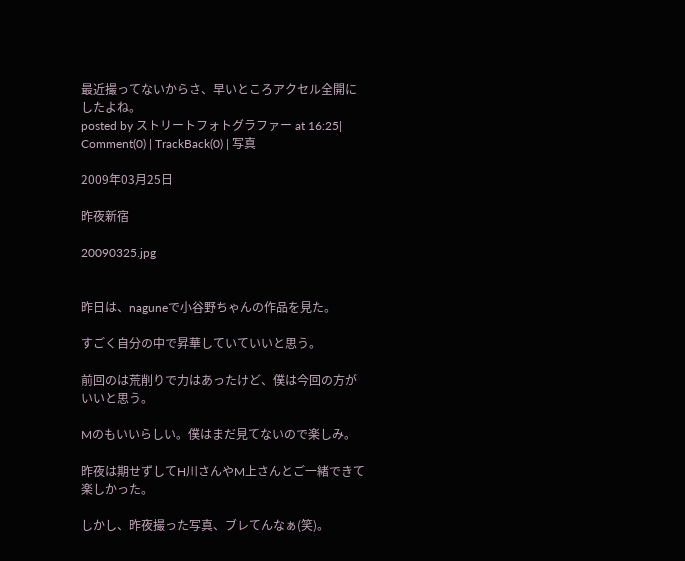最近撮ってないからさ、早いところアクセル全開にしたよね。
posted by ストリートフォトグラファー at 16:25| Comment(0) | TrackBack(0) | 写真

2009年03月25日

昨夜新宿

20090325.jpg


昨日は、naguneで小谷野ちゃんの作品を見た。

すごく自分の中で昇華していていいと思う。

前回のは荒削りで力はあったけど、僕は今回の方がいいと思う。

Mのもいいらしい。僕はまだ見てないので楽しみ。

昨夜は期せずしてH川さんやM上さんとご一緒できて楽しかった。

しかし、昨夜撮った写真、ブレてんなぁ(笑)。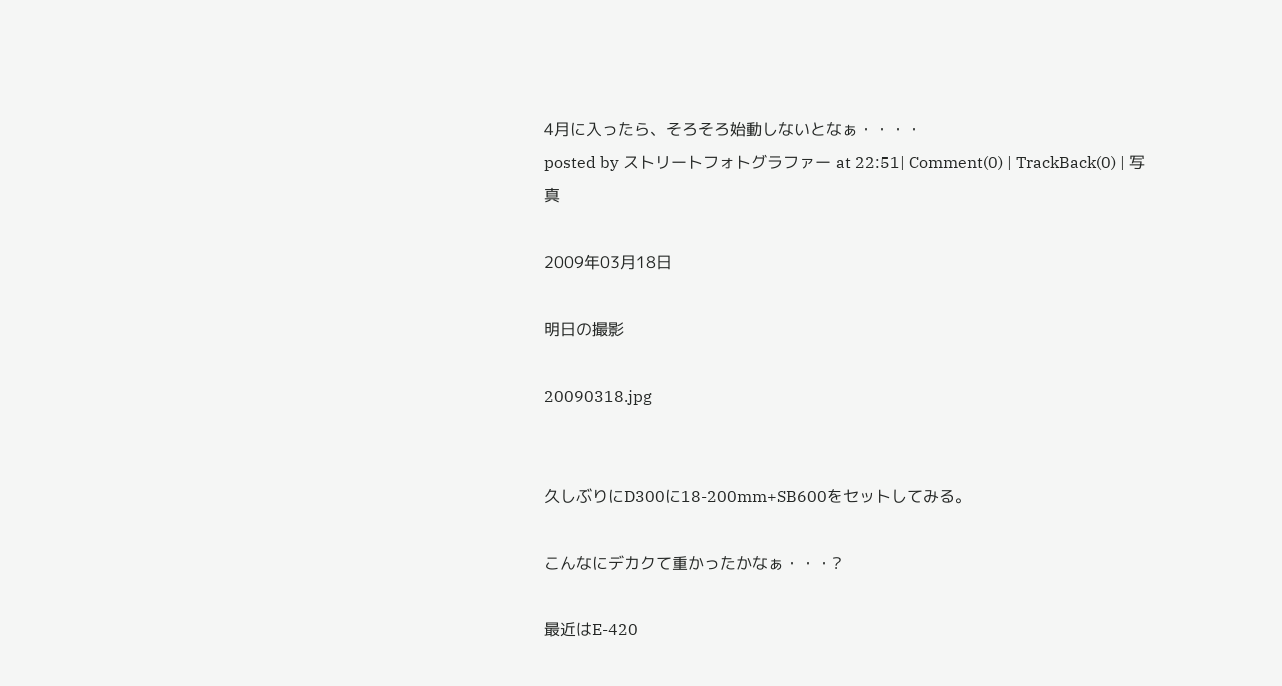4月に入ったら、そろそろ始動しないとなぁ・・・・
posted by ストリートフォトグラファー at 22:51| Comment(0) | TrackBack(0) | 写真

2009年03月18日

明日の撮影

20090318.jpg


久しぶりにD300に18-200mm+SB600をセットしてみる。

こんなにデカクて重かったかなぁ・・・?

最近はE-420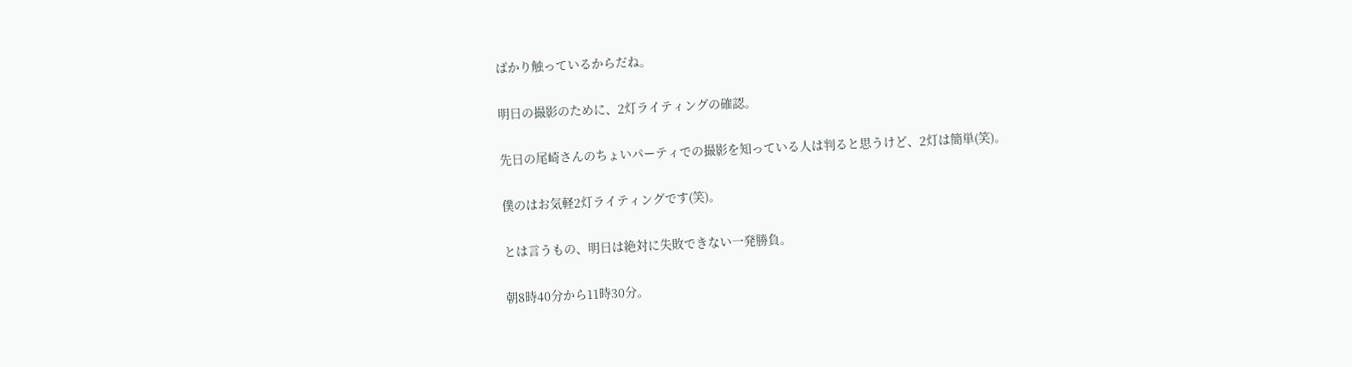ばかり触っているからだね。

明日の撮影のために、2灯ライティングの確認。

先日の尾崎さんのちょいパーティでの撮影を知っている人は判ると思うけど、2灯は簡単(笑)。

僕のはお気軽2灯ライティングです(笑)。

とは言うもの、明日は絶対に失敗できない一発勝負。

朝8時40分から11時30分。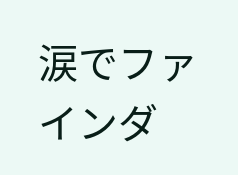涙でファインダ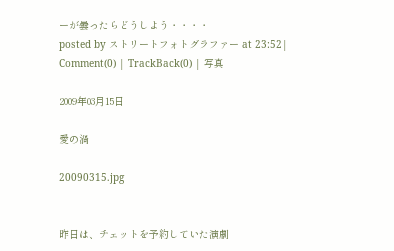ーが曇ったらどうしよう・・・・
posted by ストリートフォトグラファー at 23:52| Comment(0) | TrackBack(0) | 写真

2009年03月15日

愛の渦

20090315.jpg


昨日は、チェットを予約していた演劇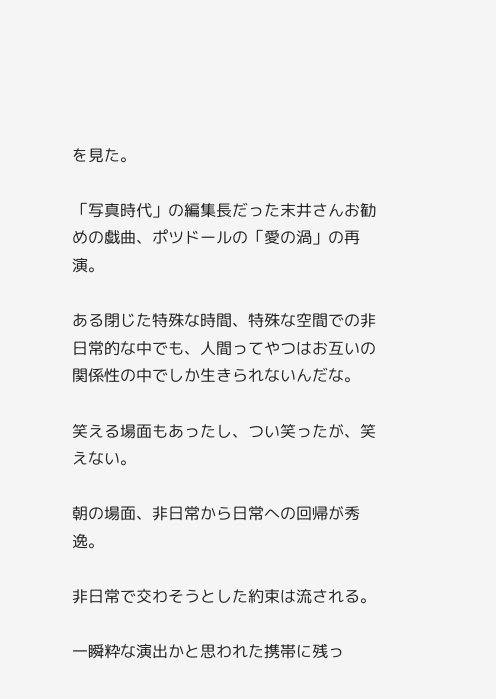を見た。

「写真時代」の編集長だった末井さんお勧めの戯曲、ポツドールの「愛の渦」の再演。

ある閉じた特殊な時間、特殊な空間での非日常的な中でも、人間ってやつはお互いの関係性の中でしか生きられないんだな。

笑える場面もあったし、つい笑ったが、笑えない。

朝の場面、非日常から日常への回帰が秀逸。

非日常で交わそうとした約束は流される。

一瞬粋な演出かと思われた携帯に残っ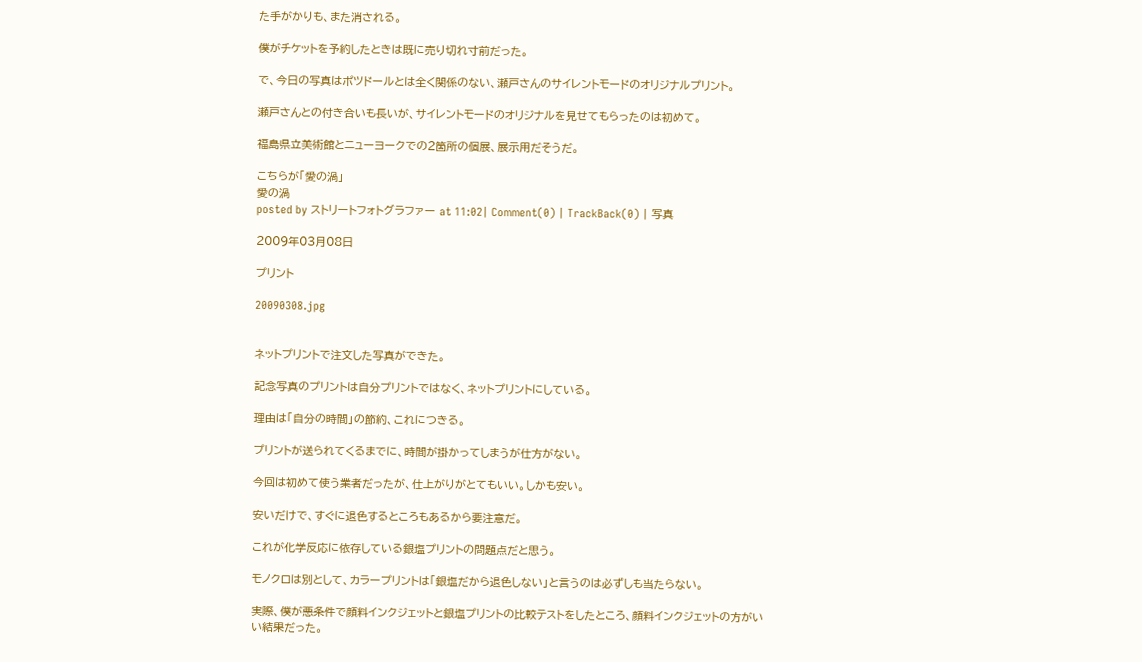た手がかりも、また消される。

僕がチケットを予約したときは既に売り切れ寸前だった。

で、今日の写真はポツドールとは全く関係のない、瀬戸さんのサイレントモードのオリジナルプリント。

瀬戸さんとの付き合いも長いが、サイレントモードのオリジナルを見せてもらったのは初めて。

福島県立美術館とニューヨークでの2箇所の個展、展示用だそうだ。

こちらが「愛の渦」
愛の渦
posted by ストリートフォトグラファー at 11:02| Comment(0) | TrackBack(0) | 写真

2009年03月08日

プリント

20090308.jpg


ネットプリントで注文した写真ができた。

記念写真のプリントは自分プリントではなく、ネットプリントにしている。

理由は「自分の時間」の節約、これにつきる。

プリントが送られてくるまでに、時間が掛かってしまうが仕方がない。

今回は初めて使う業者だったが、仕上がりがとてもいい。しかも安い。

安いだけで、すぐに退色するところもあるから要注意だ。

これが化学反応に依存している銀塩プリントの問題点だと思う。

モノクロは別として、カラープリントは「銀塩だから退色しない」と言うのは必ずしも当たらない。

実際、僕が悪条件で顔料インクジェットと銀塩プリントの比較テストをしたところ、顔料インクジェットの方がいい結果だった。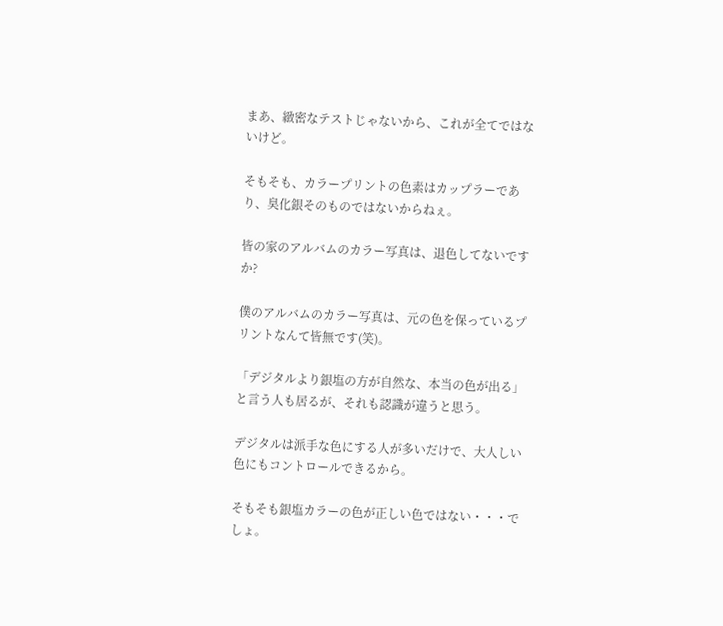まあ、緻密なテストじゃないから、これが全てではないけど。

そもそも、カラープリントの色素はカップラーであり、臭化銀そのものではないからねぇ。

皆の家のアルバムのカラー写真は、退色してないですか?

僕のアルバムのカラー写真は、元の色を保っているプリントなんて皆無です(笑)。

「デジタルより銀塩の方が自然な、本当の色が出る」と言う人も居るが、それも認識が違うと思う。

デジタルは派手な色にする人が多いだけで、大人しい色にもコントロールできるから。

そもそも銀塩カラーの色が正しい色ではない・・・でしょ。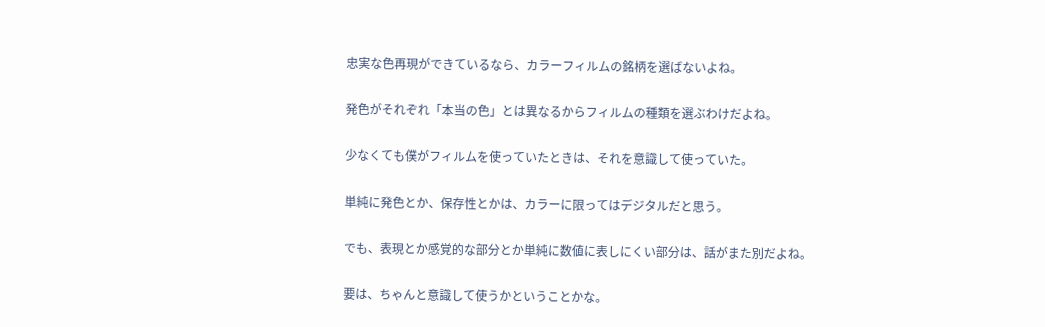忠実な色再現ができているなら、カラーフィルムの銘柄を選ばないよね。

発色がそれぞれ「本当の色」とは異なるからフィルムの種類を選ぶわけだよね。

少なくても僕がフィルムを使っていたときは、それを意識して使っていた。

単純に発色とか、保存性とかは、カラーに限ってはデジタルだと思う。

でも、表現とか感覚的な部分とか単純に数値に表しにくい部分は、話がまた別だよね。

要は、ちゃんと意識して使うかということかな。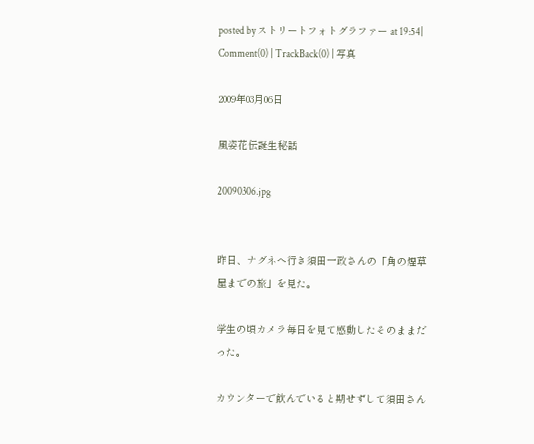posted by ストリートフォトグラファー at 19:54| Comment(0) | TrackBack(0) | 写真

2009年03月06日

風姿花伝誕生秘話

20090306.jpg


昨日、ナグネへ行き須田一政さんの「角の煙草屋までの旅」を見た。

学生の頃カメラ毎日を見て感動したそのままだった。

カウンターで飲んでいると期せずして須田さん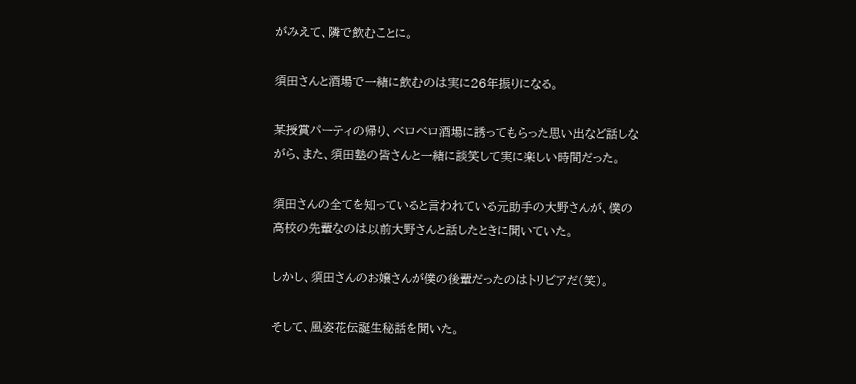がみえて、隣で飲むことに。

須田さんと酒場で一緒に飲むのは実に26年振りになる。

某授賞パーティの帰り、ベロベロ酒場に誘ってもらった思い出など話しながら、また、須田塾の皆さんと一緒に談笑して実に楽しい時間だった。

須田さんの全てを知っていると言われている元助手の大野さんが、僕の高校の先輩なのは以前大野さんと話したときに聞いていた。

しかし、須田さんのお嬢さんが僕の後輩だったのはトリビアだ(笑)。

そして、風姿花伝誕生秘話を聞いた。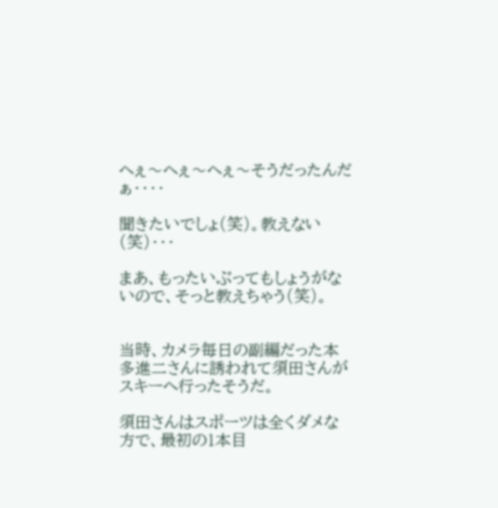へぇ〜へぇ〜へぇ〜そうだったんだぁ・・・・

聞きたいでしょ(笑)。教えない(笑)・・・

まあ、もったいぶってもしょうがないので、そっと教えちゃう(笑)。


当時、カメラ毎日の副編だった本多進二さんに誘われて須田さんがスキーへ行ったそうだ。

須田さんはスポーツは全くダメな方で、最初の1本目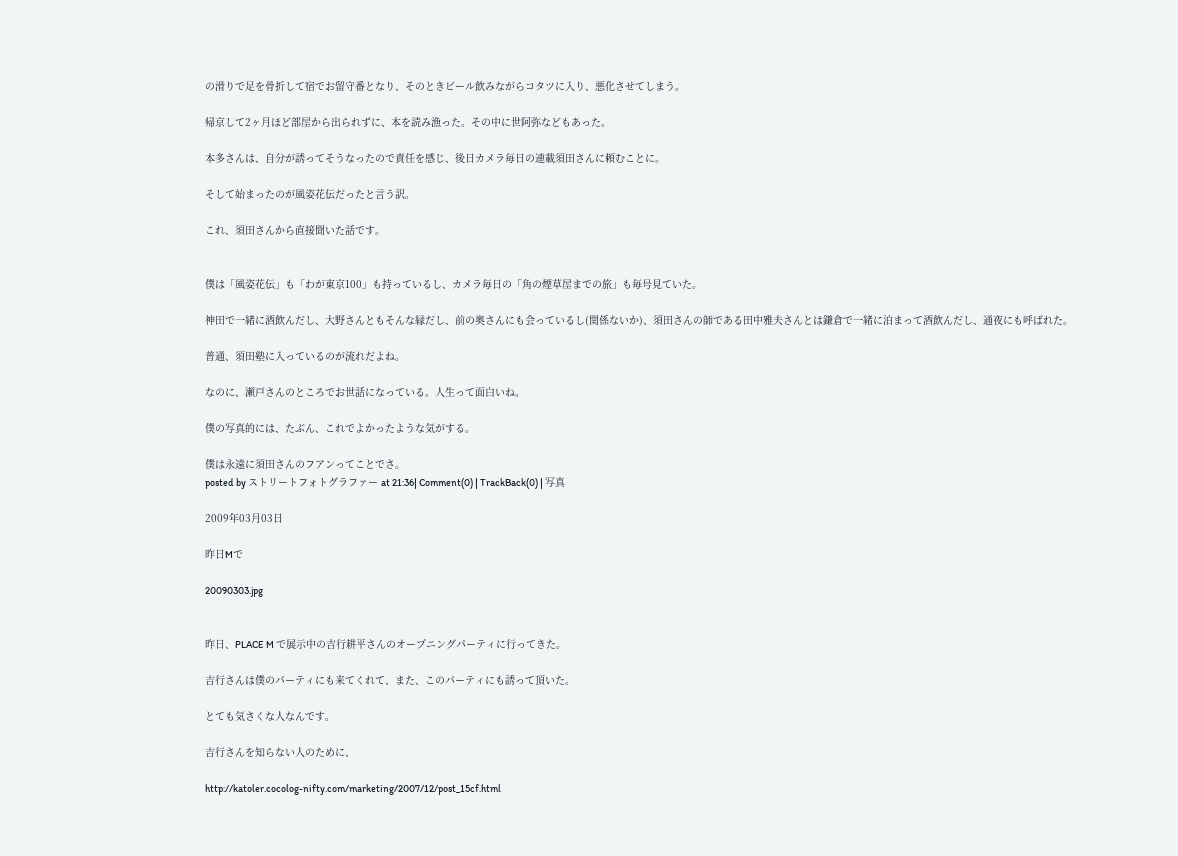の滑りで足を骨折して宿でお留守番となり、そのときビール飲みながらコタツに入り、悪化させてしまう。

帰京して2ヶ月ほど部屋から出られずに、本を読み漁った。その中に世阿弥などもあった。

本多さんは、自分が誘ってそうなったので責任を感じ、後日カメラ毎日の連載須田さんに頼むことに。

そして始まったのが風姿花伝だったと言う訳。

これ、須田さんから直接聞いた話です。


僕は「風姿花伝」も「わが東京100」も持っているし、カメラ毎日の「角の煙草屋までの旅」も毎号見ていた。

神田で一緒に酒飲んだし、大野さんともそんな縁だし、前の奥さんにも会っているし(関係ないか)、須田さんの師である田中雅夫さんとは鎌倉で一緒に泊まって酒飲んだし、通夜にも呼ばれた。

普通、須田塾に入っているのが流れだよね。

なのに、瀬戸さんのところでお世話になっている。人生って面白いね。

僕の写真的には、たぶん、これでよかったような気がする。

僕は永遠に須田さんのフアンってことでさ。
posted by ストリートフォトグラファー at 21:36| Comment(0) | TrackBack(0) | 写真

2009年03月03日

昨日Mで

20090303.jpg


昨日、PLACE M で展示中の吉行耕平さんのオープニングパーティに行ってきた。

吉行さんは僕のパーティにも来てくれて、また、このパーティにも誘って頂いた。

とても気さくな人なんです。

吉行さんを知らない人のために、

http://katoler.cocolog-nifty.com/marketing/2007/12/post_15cf.html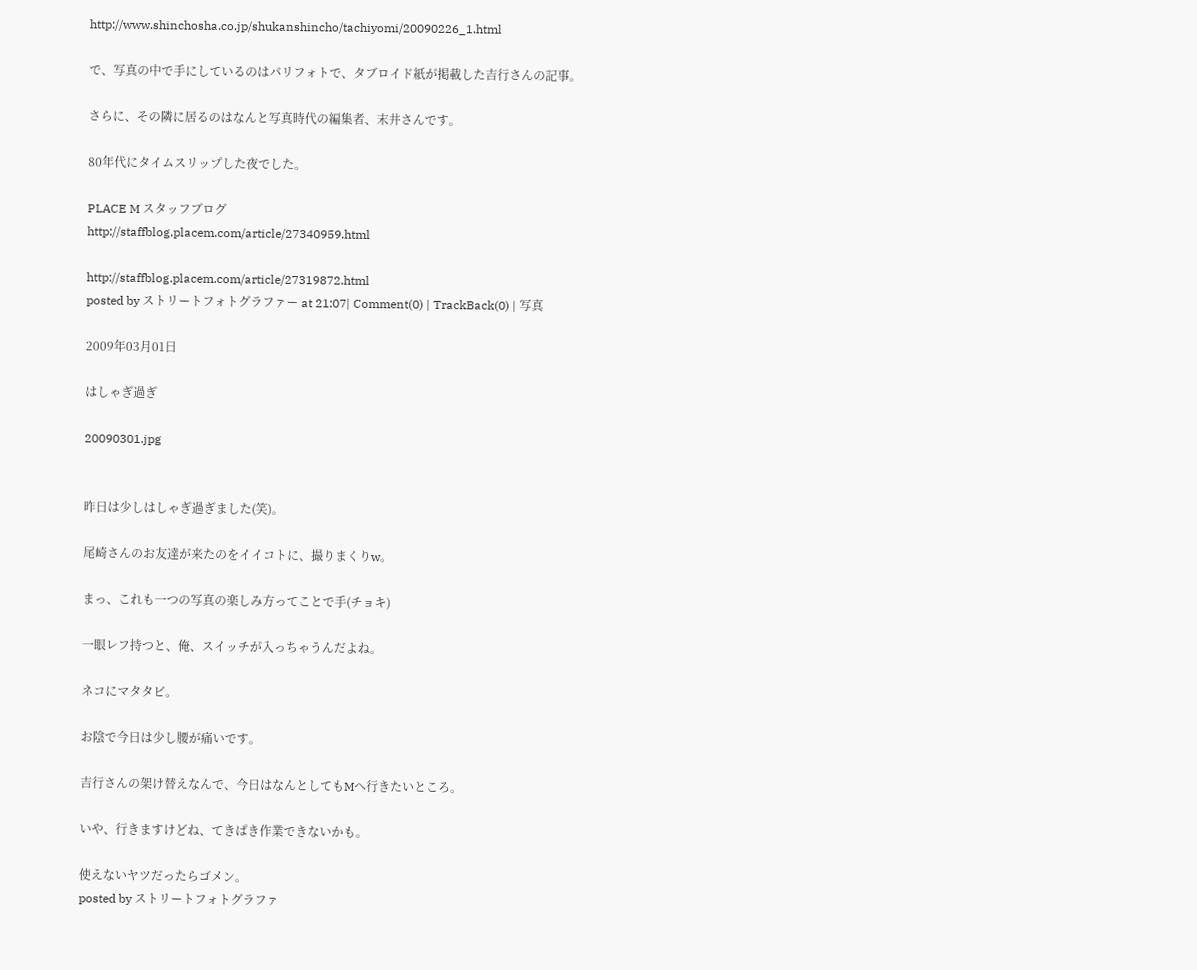http://www.shinchosha.co.jp/shukanshincho/tachiyomi/20090226_1.html

で、写真の中で手にしているのはパリフォトで、タブロイド紙が掲載した吉行さんの記事。

さらに、その隣に居るのはなんと写真時代の編集者、末井さんです。

80年代にタイムスリップした夜でした。

PLACE M スタッフブログ
http://staffblog.placem.com/article/27340959.html

http://staffblog.placem.com/article/27319872.html
posted by ストリートフォトグラファー at 21:07| Comment(0) | TrackBack(0) | 写真

2009年03月01日

はしゃぎ過ぎ

20090301.jpg


昨日は少しはしゃぎ過ぎました(笑)。

尾崎さんのお友達が来たのをイイコトに、撮りまくりw。

まっ、これも一つの写真の楽しみ方ってことで手(チョキ)

一眼レフ持つと、俺、スイッチが入っちゃうんだよね。

ネコにマタタビ。

お陰で今日は少し腰が痛いです。

吉行さんの架け替えなんで、今日はなんとしてもMへ行きたいところ。

いや、行きますけどね、てきぱき作業できないかも。

使えないヤツだったらゴメン。
posted by ストリートフォトグラファ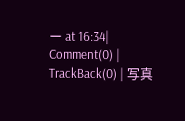ー at 16:34| Comment(0) | TrackBack(0) | 写真